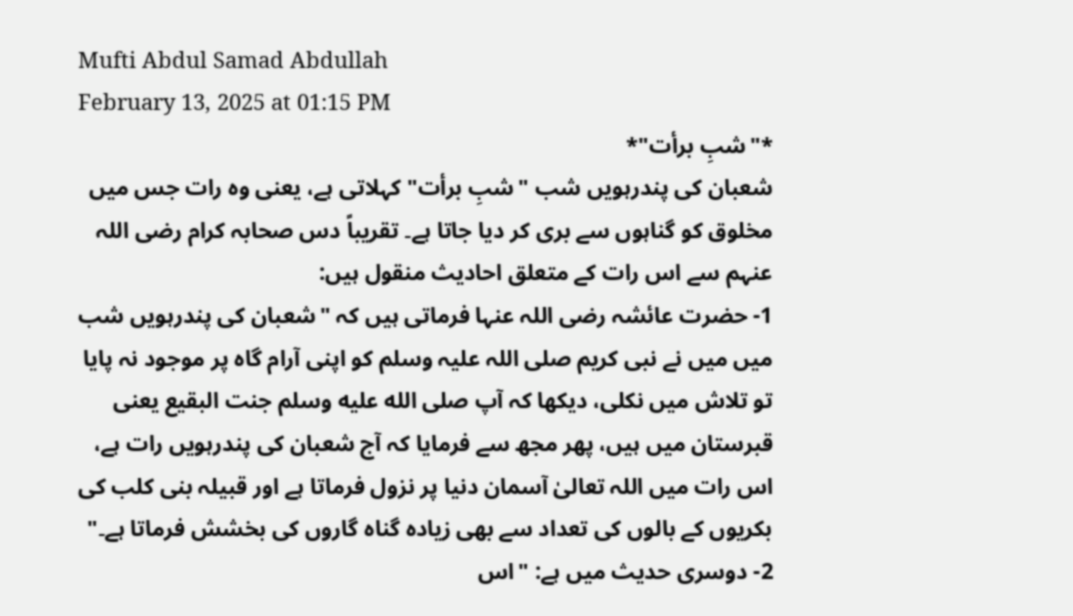Mufti Abdul Samad Abdullah
February 13, 2025 at 01:15 PM
*"شبِ برأت"*
شعبان کی پندرہویں شب "شبِ برأت" کہلاتی ہے، یعنی وہ رات جس میں مخلوق کو گناہوں سے بری کر دیا جاتا ہے۔ تقریباً دس صحابہ کرام رضی اللہ عنہم سے اس رات کے متعلق احادیث منقول ہیں:
1- حضرت عائشہ رضی اللہ عنہا فرماتی ہیں کہ "شعبان کی پندرہویں شب میں میں نے نبی کریم صلی اللہ علیہ وسلم کو اپنی آرام گاہ پر موجود نہ پایا تو تلاش میں نکلی، دیکھا کہ آپ صلى الله عليه وسلم جنت البقیع یعنی قبرستان میں ہیں، پھر مجھ سے فرمایا کہ آج شعبان کی پندرہویں رات ہے، اس رات میں اللہ تعالیٰ آسمان دنیا پر نزول فرماتا ہے اور قبیلہ بنی کلب کی بکریوں کے بالوں کی تعداد سے بھی زیادہ گناہ گاروں کی بخشش فرماتا ہے۔"
2- دوسری حدیث میں ہے: "اس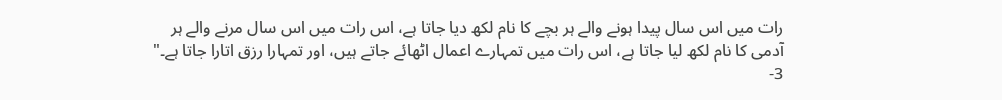رات میں اس سال پیدا ہونے والے ہر بچے کا نام لکھ دیا جاتا ہے، اس رات میں اس سال مرنے والے ہر آدمی کا نام لکھ لیا جاتا ہے، اس رات میں تمہارے اعمال اٹھائے جاتے ہیں، اور تمہارا رزق اتارا جاتا ہے۔"
3-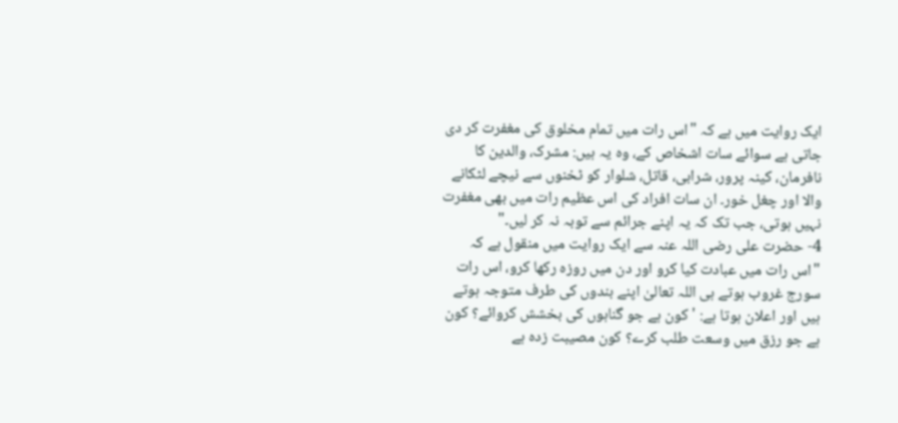ایک روایت میں ہے کہ "اس رات میں تمام مخلوق کی مغفرت کر دی جاتی ہے سوائے سات اشخاص کے، وہ یہ ہیں: مشرک، والدین کا نافرمان، کینہ پرور، شرابی، قاتل، شلوار کو ٹخنوں سے نیچے لٹکانے والا اور چغل خور۔ ان سات افراد کی اس عظیم رات میں بھی مغفرت نہیں ہوتی، جب تک کہ یہ اپنے جرائم سے توبہ نہ کر لیں۔"
4- حضرت علی رضی اللہ عنہ سے ایک روایت میں منقول ہے کہ "اس رات میں عبادت کیا کرو اور دن میں روزہ رکھا کرو، اس رات سورج غروب ہوتے ہی اللہ تعالیٰ اپنے بندوں کی طرف متوجہ ہوتے ہیں اور اعلان ہوتا ہے: 'کون ہے جو گناہوں کی بخشش کروائے؟ کون ہے جو رزق میں وسعت طلب کرے؟ کون مصیبت زدہ ہے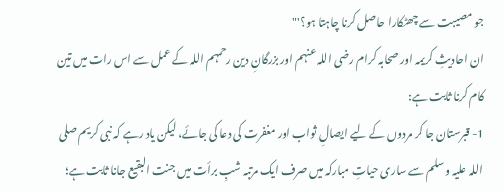جو مصیبت سے چھٹکارا حاصل کرنا چاہتا ہو؟'"
ان احادیثِ کریمہ اور صحابہ کرام رضی اللہ عنہم اور بزرگانِ دین رحمہم اللہ کے عمل سے اس رات میں تین کام کرنا ثابت ہے:
1- قبرستان جا کر مردوں کے لیے ایصالِ ثواب اور مغفرت کی دعا کی جائے، لیکن یاد رہے کہ نبی کریم صلی اللہ علیہ وسلم سے ساری حیاتِ مبارکہ میں صرف ایک مرتبہ شبِ برأت میں جنت البقیع جانا ثابت ہے؛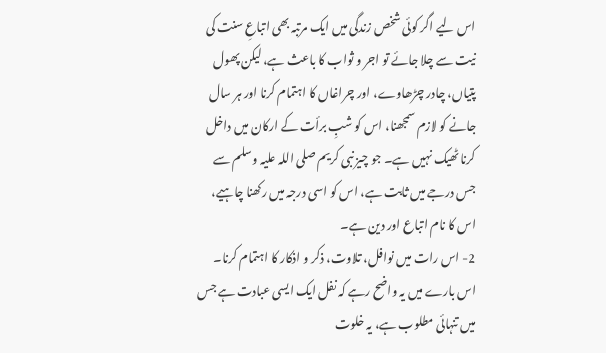اس لیے اگر کوئی شخص زندگی میں ایک مرتبہ بھی اتباعِ سنت کی نیت سے چلا جائے تو اجر و ثواب کا باعث ہے، لیکن پھول پتیاں، چادر چڑھاوے، اور چراغاں کا اہتمام کرنا اور ہر سال جانے کو لازم سمجھنا، اس کو شبِ برأت کے ارکان میں داخل کرنا ٹھیک نہیں ہے۔ جو چیز نبی کریم صلی اللہ علیہ وسلم سے جس درجے میں ثابت ہے، اس کو اسی درجہ میں رکھنا چاہیے، اس کا نام اتباع اور دین ہے۔
2- اس رات میں نوافل، تلاوت، ذکر و اذکار کا اہتمام کرنا۔ اس بارے میں یہ واضح رہے کہ نفل ایک ایسی عبادت ہے جس میں تنہائی مطلوب ہے، یہ خلوت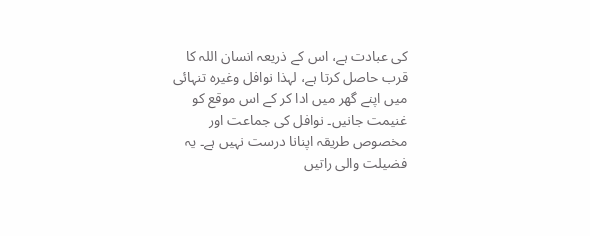کی عبادت ہے، اس کے ذریعہ انسان اللہ کا قرب حاصل کرتا ہے، لہذا نوافل وغیرہ تنہائی میں اپنے گھر میں ادا کر کے اس موقع کو غنیمت جانیں۔ نوافل کی جماعت اور مخصوص طریقہ اپنانا درست نہیں ہے۔ یہ فضیلت والی راتیں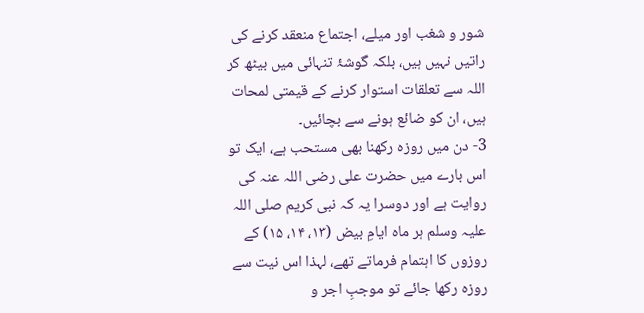شور و شغب اور میلے، اجتماع منعقد کرنے کی راتیں نہیں ہیں، بلکہ گوشۂ تنہائی میں بیٹھ کر اللہ سے تعلقات استوار کرنے کے قیمتی لمحات ہیں، ان کو ضائع ہونے سے بچائیں۔
3- دن میں روزہ رکھنا بھی مستحب ہے، ایک تو اس بارے میں حضرت علی رضی اللہ عنہ کی روایت ہے اور دوسرا یہ کہ نبی کریم صلی اللہ علیہ وسلم ہر ماہ ایامِ بیض (۱۳، ۱۴، ۱۵) کے روزوں کا اہتمام فرماتے تھے، لہذا اس نیت سے روزہ رکھا جائے تو موجبِ اجر و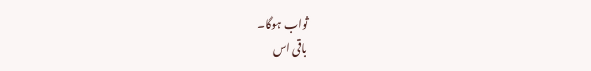ثواب ہوگا۔
باقی اس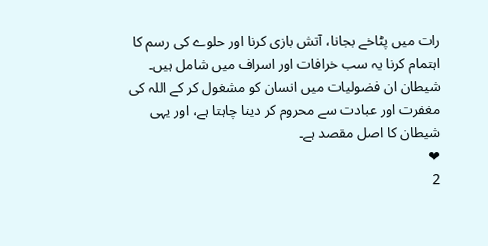رات میں پٹاخے بجانا، آتش بازی کرنا اور حلوے کی رسم کا اہتمام کرنا یہ سب خرافات اور اسراف میں شامل ہیں۔ شیطان ان فضولیات میں انسان کو مشغول کر کے اللہ کی مغفرت اور عبادت سے محروم کر دینا چاہتا ہے، اور یہی شیطان کا اصل مقصد ہے۔
❤
2